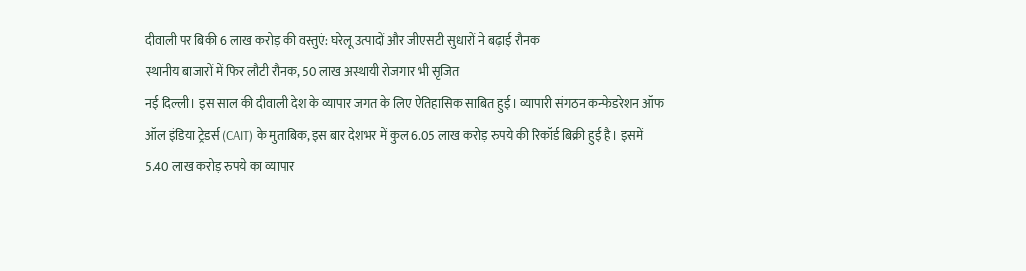दीवाली पर बिकी 6 लाख करोड़ की वस्तुएं: घरेलू उत्पादों और जीएसटी सुधारों ने बढ़ाई रौनक
स्थानीय बाजारों में फिर लौटी रौनक, 50 लाख अस्थायी रोजगार भी सृजित
नई दिल्ली। इस साल की दीवाली देश के व्यापार जगत के लिए ऐतिहासिक साबित हुई। व्यापारी संगठन कन्फेडरेशन ऑफ ऑल इंडिया ट्रेडर्स (CAIT) के मुताबिक, इस बार देशभर में कुल 6.05 लाख करोड़ रुपये की रिकॉर्ड बिक्री हुई है। इसमें 5.40 लाख करोड़ रुपये का व्यापार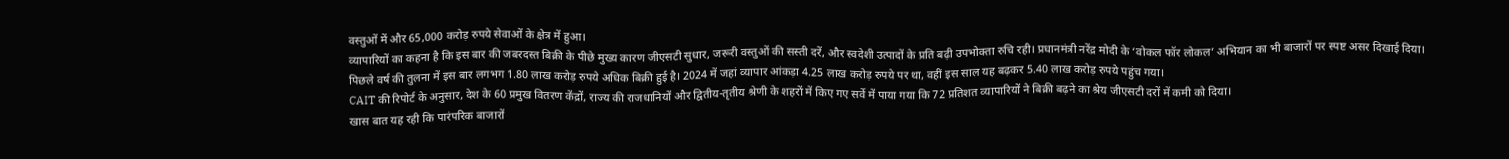वस्तुओं में और 65,000 करोड़ रुपये सेवाओं के क्षेत्र में हुआ।
व्यापारियों का कहना है कि इस बार की जबरदस्त बिक्री के पीछे मुख्य कारण जीएसटी सुधार, जरूरी वस्तुओं की सस्ती दरें, और स्वदेशी उत्पादों के प्रति बढ़ी उपभोक्ता रुचि रही। प्रधानमंत्री नरेंद्र मोदी के ‘वोकल फॉर लोकल’ अभियान का भी बाजारों पर स्पष्ट असर दिखाई दिया।
पिछले वर्ष की तुलना में इस बार लगभग 1.80 लाख करोड़ रुपये अधिक बिक्री हुई है। 2024 में जहां व्यापार आंकड़ा 4.25 लाख करोड़ रुपये पर था, वहीं इस साल यह बढ़कर 5.40 लाख करोड़ रुपये पहुंच गया।
CAIT की रिपोर्ट के अनुसार, देश के 60 प्रमुख वितरण केंद्रों, राज्य की राजधानियों और द्वितीय-तृतीय श्रेणी के शहरों में किए गए सर्वे में पाया गया कि 72 प्रतिशत व्यापारियों ने बिक्री बढ़ने का श्रेय जीएसटी दरों में कमी को दिया।
खास बात यह रही कि पारंपरिक बाजारों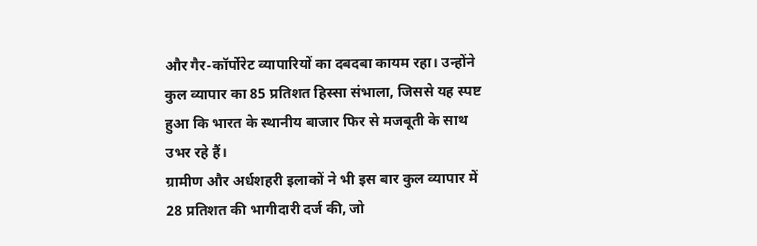और गैर-कॉर्पोरेट व्यापारियों का दबदबा कायम रहा। उन्होंने कुल व्यापार का 85 प्रतिशत हिस्सा संभाला, जिससे यह स्पष्ट हुआ कि भारत के स्थानीय बाजार फिर से मजबूती के साथ उभर रहे हैं।
ग्रामीण और अर्धशहरी इलाकों ने भी इस बार कुल व्यापार में 28 प्रतिशत की भागीदारी दर्ज की, जो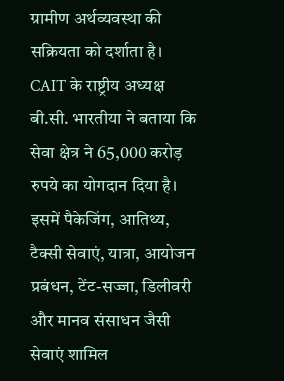ग्रामीण अर्थव्यवस्था की सक्रियता को दर्शाता है।
CAIT के राष्ट्रीय अध्यक्ष बी.सी. भारतीया ने बताया कि सेवा क्षेत्र ने 65,000 करोड़ रुपये का योगदान दिया है। इसमें पैकेजिंग, आतिथ्य, टैक्सी सेवाएं, यात्रा, आयोजन प्रबंधन, टेंट-सज्जा, डिलीवरी और मानव संसाधन जैसी सेवाएं शामिल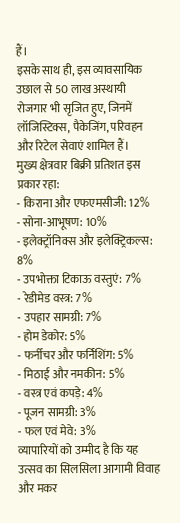हैं।
इसके साथ ही, इस व्यावसायिक उछाल से 50 लाख अस्थायी रोजगार भी सृजित हुए, जिनमें लॉजिस्टिक्स, पैकेजिंग, परिवहन और रिटेल सेवाएं शामिल हैं।
मुख्य क्षेत्रवार बिक्री प्रतिशत इस प्रकार रहा:
- किराना और एफएमसीजी: 12%
- सोना-आभूषण: 10%
- इलेक्ट्रॉनिक्स और इलेक्ट्रिकल्स: 8%
- उपभोक्ता टिकाऊ वस्तुएं: 7%
- रेडीमेड वस्त्र: 7%
- उपहार सामग्री: 7%
- होम डेकोर: 5%
- फर्नीचर और फर्निशिंग: 5%
- मिठाई और नमकीन: 5%
- वस्त्र एवं कपड़े: 4%
- पूजन सामग्री: 3%
- फल एवं मेवे: 3%
व्यापारियों को उम्मीद है कि यह उत्सव का सिलसिला आगामी विवाह और मकर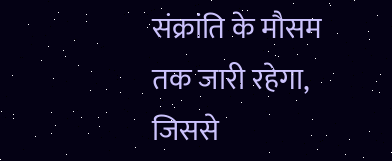संक्रांति के मौसम तक जारी रहेगा, जिससे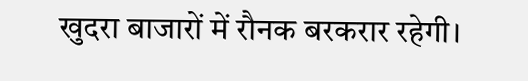खुदरा बाजारों में रौनक बरकरार रहेगी।